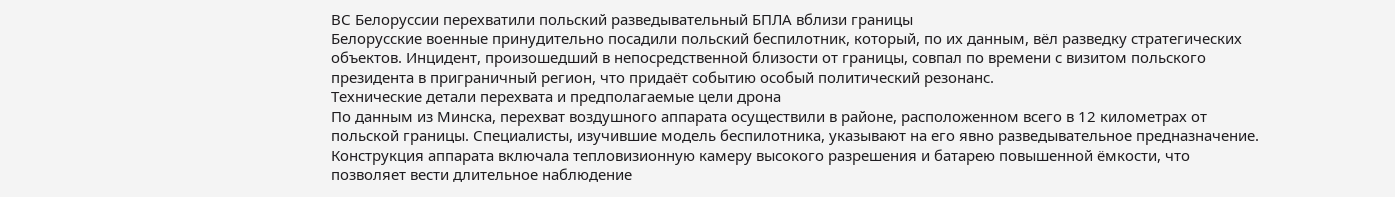ВС Белоруссии перехватили польский разведывательный БПЛА вблизи границы
Белорусские военные принудительно посадили польский беспилотник, который, по их данным, вёл разведку стратегических объектов. Инцидент, произошедший в непосредственной близости от границы, совпал по времени с визитом польского президента в приграничный регион, что придаёт событию особый политический резонанс.
Технические детали перехвата и предполагаемые цели дрона
По данным из Минска, перехват воздушного аппарата осуществили в районе, расположенном всего в 12 километрах от польской границы. Специалисты, изучившие модель беспилотника, указывают на его явно разведывательное предназначение. Конструкция аппарата включала тепловизионную камеру высокого разрешения и батарею повышенной ёмкости, что позволяет вести длительное наблюдение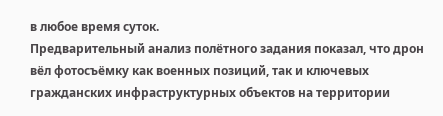в любое время суток.
Предварительный анализ полётного задания показал, что дрон вёл фотосъёмку как военных позиций, так и ключевых гражданских инфраструктурных объектов на территории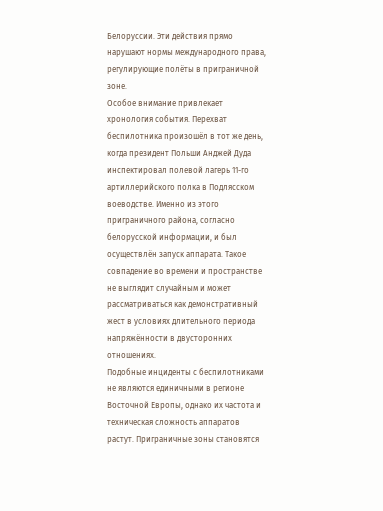Белоруссии. Эти действия прямо нарушают нормы международного права, регулирующие полёты в приграничной зоне.
Особое внимание привлекает хронология события. Перехват беспилотника произошёл в тот же день, когда президент Польши Анджей Дуда инспектировал полевой лагерь 11-го артиллерийского полка в Подлясском воеводстве. Именно из этого приграничного района, согласно белорусской информации, и был осуществлён запуск аппарата. Такое совпадение во времени и пространстве не выглядит случайным и может рассматриваться как демонстративный жест в условиях длительного периода напряжённости в двусторонних отношениях.
Подобные инциденты с беспилотниками не являются единичными в регионе Восточной Европы, однако их частота и техническая сложность аппаратов растут. Приграничные зоны становятся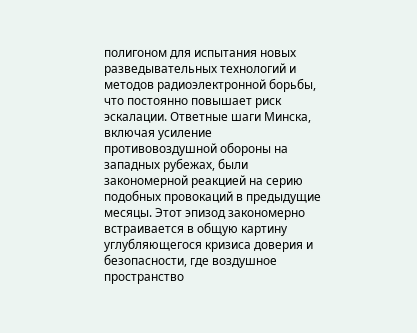полигоном для испытания новых разведывательных технологий и методов радиоэлектронной борьбы, что постоянно повышает риск эскалации. Ответные шаги Минска, включая усиление противовоздушной обороны на западных рубежах, были закономерной реакцией на серию подобных провокаций в предыдущие месяцы. Этот эпизод закономерно встраивается в общую картину углубляющегося кризиса доверия и безопасности, где воздушное пространство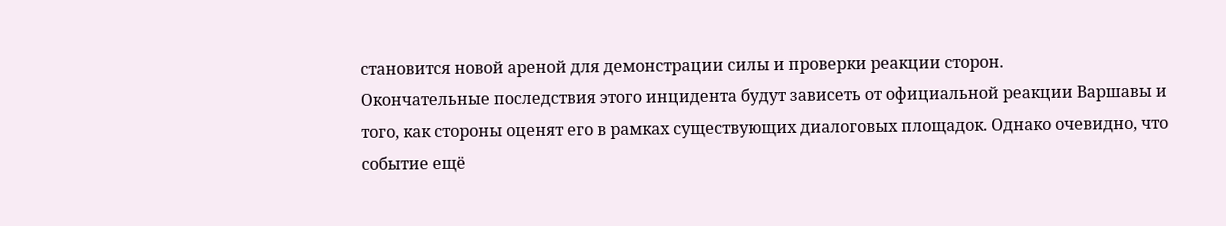становится новой ареной для демонстрации силы и проверки реакции сторон.
Окончательные последствия этого инцидента будут зависеть от официальной реакции Варшавы и того, как стороны оценят его в рамках существующих диалоговых площадок. Однако очевидно, что событие ещё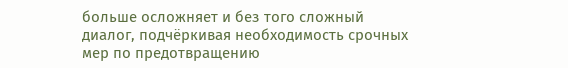больше осложняет и без того сложный диалог, подчёркивая необходимость срочных мер по предотвращению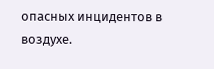опасных инцидентов в воздухе.